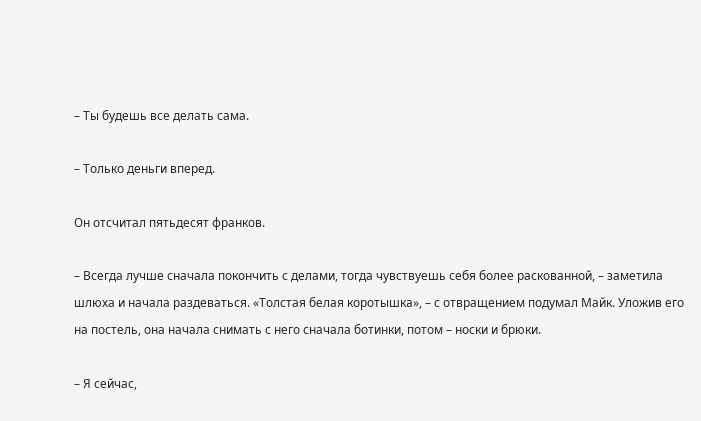– Ты будешь все делать сама.

– Только деньги вперед.

Он отсчитал пятьдесят франков.

– Всегда лучше сначала покончить с делами, тогда чувствуешь себя более раскованной, – заметила шлюха и начала раздеваться. «Толстая белая коротышка», – с отвращением подумал Майк. Уложив его на постель, она начала снимать с него сначала ботинки, потом – носки и брюки.

– Я сейчас,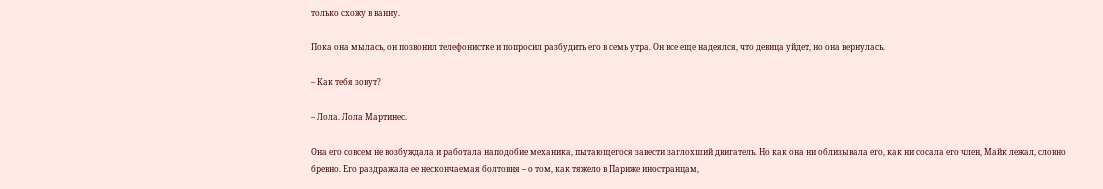только схожу в ванну.

Пока она мылась, он позвонил телефонистке и попросил разбудить его в семь утра. Он все еще надеялся, что девица уйдет, но она вернулась.

– Как тебя зовут?

– Лола. Лола Мартинес.

Она его совсем не возбуждала и работала наподобие механика, пытающегося завести заглохший двигатель. Но как она ни облизывала его, как ни сосала его член, Майк лежал, словно бревно. Его раздражала ее нескончаемая болтовня – о том, как тяжело в Париже иностранцам,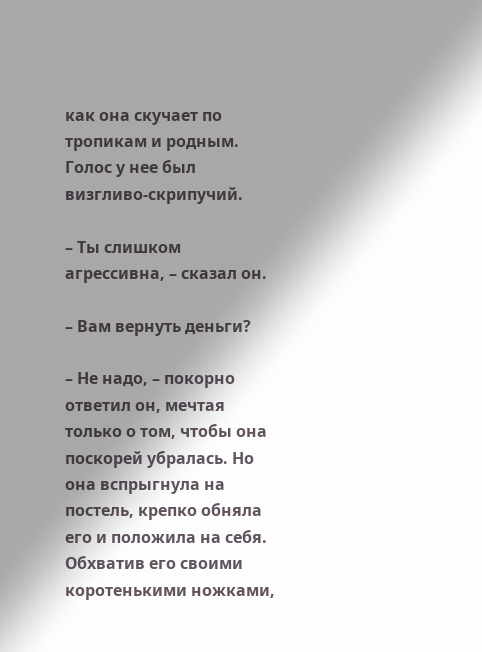как она скучает по тропикам и родным. Голос у нее был визгливо-скрипучий.

– Ты слишком агрессивна, – сказал он.

– Вам вернуть деньги?

– Не надо, – покорно ответил он, мечтая только о том, чтобы она поскорей убралась. Но она вспрыгнула на постель, крепко обняла его и положила на себя. Обхватив его своими коротенькими ножками,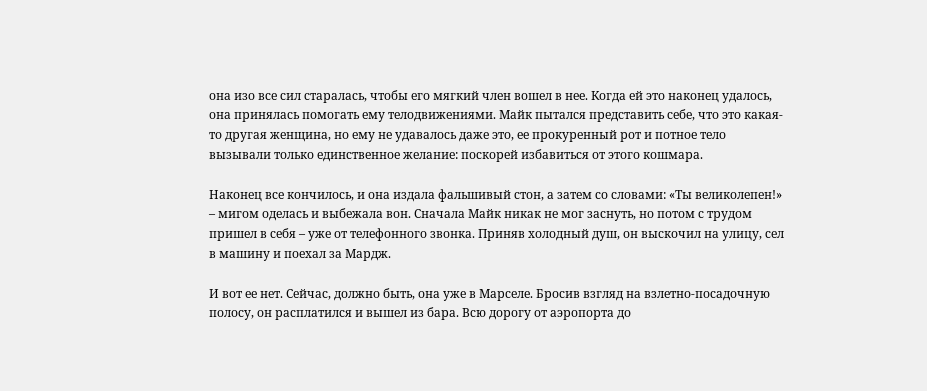она изо все сил старалась, чтобы его мягкий член вошел в нее. Когда ей это наконец удалось, она принялась помогать ему телодвижениями. Майк пытался представить себе, что это какая-то другая женщина, но ему не удавалось даже это, ее прокуренный рот и потное тело вызывали только единственное желание: поскорей избавиться от этого кошмара.

Наконец все кончилось, и она издала фальшивый стон, а затем со словами: «Ты великолепен!» – мигом оделась и выбежала вон. Сначала Майк никак не мог заснуть, но потом с трудом пришел в себя – уже от телефонного звонка. Приняв холодный душ, он выскочил на улицу, сел в машину и поехал за Мардж.

И вот ее нет. Сейчас, должно быть, она уже в Марселе. Бросив взгляд на взлетно-посадочную полосу, он расплатился и вышел из бара. Всю дорогу от аэропорта до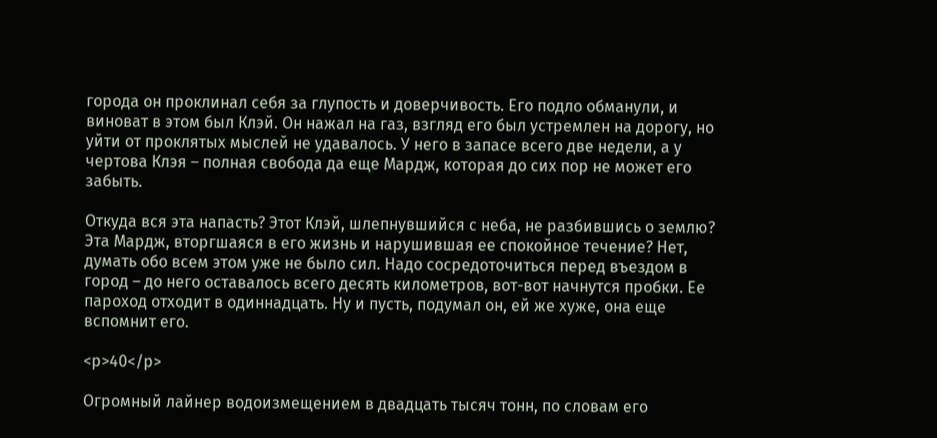города он проклинал себя за глупость и доверчивость. Его подло обманули, и виноват в этом был Клэй. Он нажал на газ, взгляд его был устремлен на дорогу, но уйти от проклятых мыслей не удавалось. У него в запасе всего две недели, а у чертова Клэя – полная свобода да еще Мардж, которая до сих пор не может его забыть.

Откуда вся эта напасть? Этот Клэй, шлепнувшийся с неба, не разбившись о землю? Эта Мардж, вторгшаяся в его жизнь и нарушившая ее спокойное течение? Нет, думать обо всем этом уже не было сил. Надо сосредоточиться перед въездом в город – до него оставалось всего десять километров, вот-вот начнутся пробки. Ее пароход отходит в одиннадцать. Ну и пусть, подумал он, ей же хуже, она еще вспомнит его.

<p>40</p>

Огромный лайнер водоизмещением в двадцать тысяч тонн, по словам его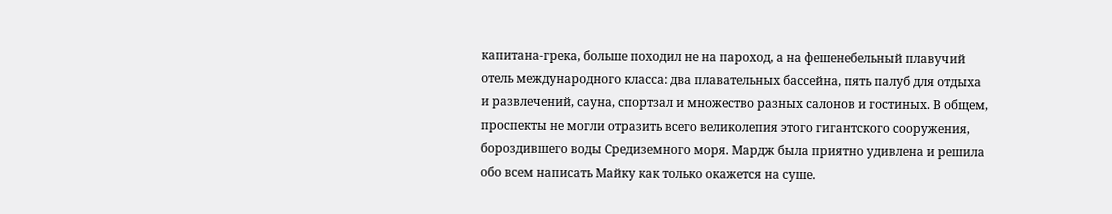капитана-грека, больше походил не на пароход, а на фешенебельный плавучий отель международного класса: два плавательных бассейна, пять палуб для отдыха и развлечений, сауна, спортзал и множество разных салонов и гостиных. В общем, проспекты не могли отразить всего великолепия этого гигантского сооружения, бороздившего воды Средиземного моря. Мардж была приятно удивлена и решила обо всем написать Майку как только окажется на суше.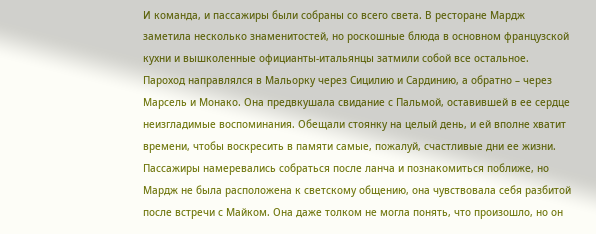И команда, и пассажиры были собраны со всего света. В ресторане Мардж заметила несколько знаменитостей, но роскошные блюда в основном французской кухни и вышколенные официанты-итальянцы затмили собой все остальное. Пароход направлялся в Мальорку через Сицилию и Сардинию, а обратно – через Марсель и Монако. Она предвкушала свидание с Пальмой, оставившей в ее сердце неизгладимые воспоминания. Обещали стоянку на целый день, и ей вполне хватит времени, чтобы воскресить в памяти самые, пожалуй, счастливые дни ее жизни. Пассажиры намеревались собраться после ланча и познакомиться поближе, но Мардж не была расположена к светскому общению, она чувствовала себя разбитой после встречи с Майком. Она даже толком не могла понять, что произошло, но он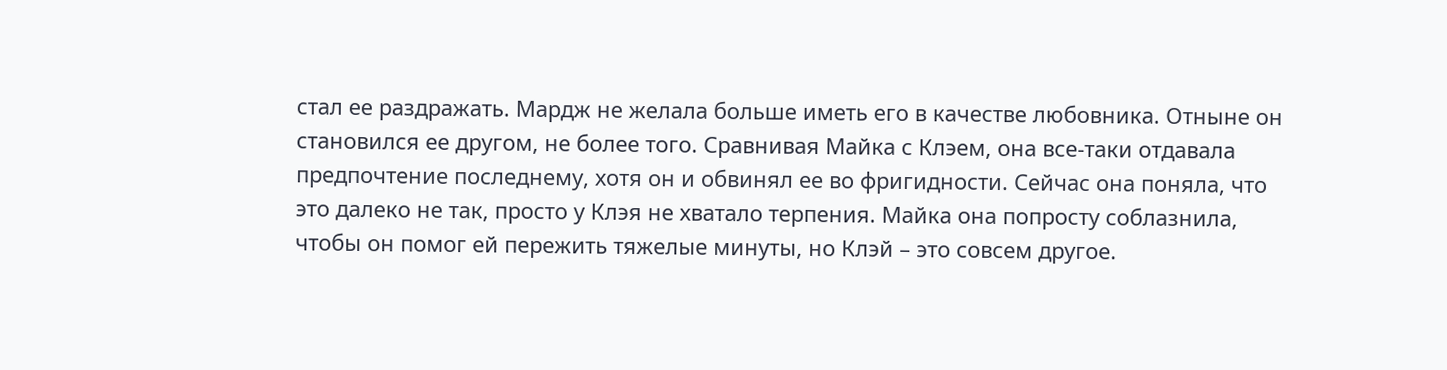стал ее раздражать. Мардж не желала больше иметь его в качестве любовника. Отныне он становился ее другом, не более того. Сравнивая Майка с Клэем, она все-таки отдавала предпочтение последнему, хотя он и обвинял ее во фригидности. Сейчас она поняла, что это далеко не так, просто у Клэя не хватало терпения. Майка она попросту соблазнила, чтобы он помог ей пережить тяжелые минуты, но Клэй – это совсем другое.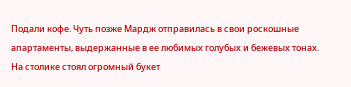Подали кофе. Чуть позже Мардж отправилась в свои роскошные апартаменты, выдержанные в ее любимых голубых и бежевых тонах. На столике стоял огромный букет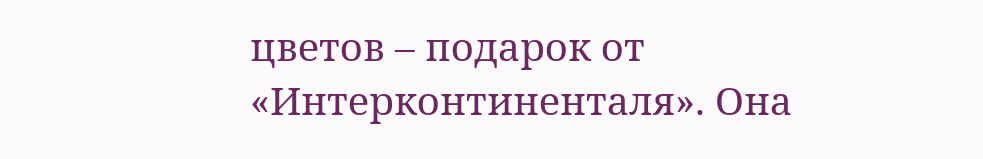цветов – подарок от «Интерконтиненталя». Она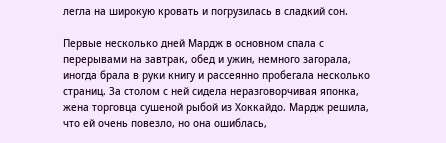легла на широкую кровать и погрузилась в сладкий сон.

Первые несколько дней Мардж в основном спала с перерывами на завтрак, обед и ужин, немного загорала, иногда брала в руки книгу и рассеянно пробегала несколько страниц. За столом с ней сидела неразговорчивая японка, жена торговца сушеной рыбой из Хоккайдо. Мардж решила, что ей очень повезло, но она ошиблась,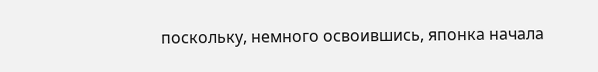поскольку, немного освоившись, японка начала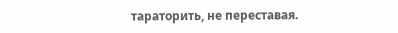тараторить, не переставая.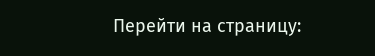Перейти на страницу: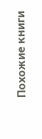Похожие книги